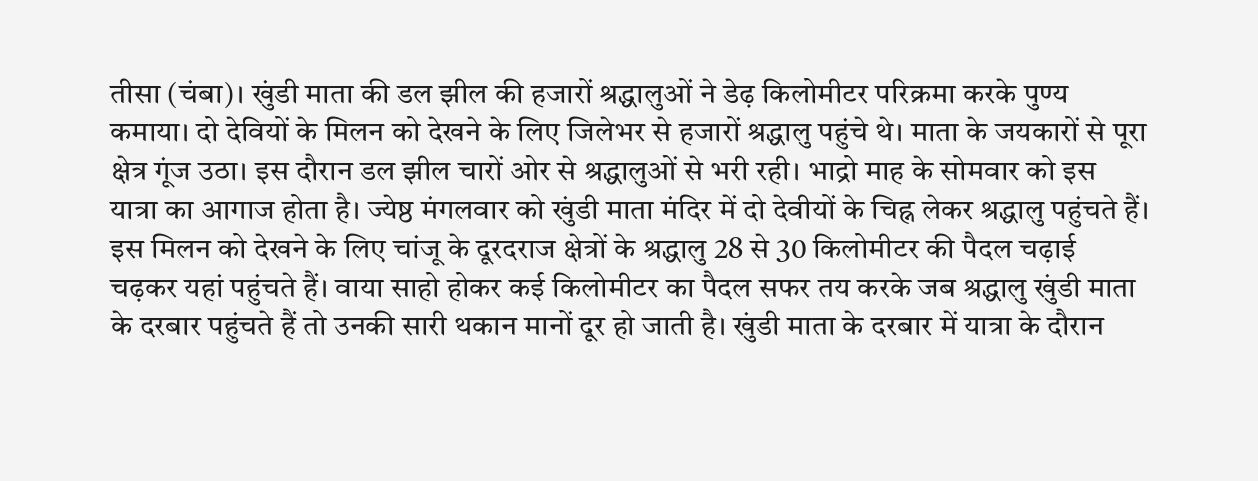तीसा (चंबा)। खुंडी माता की डल झील की हजारों श्रद्धालुओं ने डेढ़ किलोमीटर परिक्रमा करके पुण्य कमाया। दो देवियों के मिलन को देखने के लिए जिलेभर से हजारों श्रद्धालु पहुंचे थे। माता के जयकारों से पूरा क्षेत्र गूंज उठा। इस दौरान डल झील चारों ओर से श्रद्धालुओं से भरी रही। भाद्रो माह के सोमवार को इस यात्रा का आगाज होता है। ज्येष्ठ मंगलवार को खुंडी माता मंदिर में दो देवीयों के चिह्न लेकर श्रद्धालु पहुंचते हैं। इस मिलन को देखने के लिए चांजू के दूरदराज क्षेत्रों के श्रद्धालु 28 से 30 किलोमीटर की पैदल चढ़ाई चढ़कर यहां पहुंचते हैं। वाया साहो होकर कई किलोमीटर का पैदल सफर तय करके जब श्रद्धालु खुंडी माता के दरबार पहुंचते हैं तो उनकी सारी थकान मानों दूर हो जाती है। खुंडी माता के दरबार में यात्रा के दौरान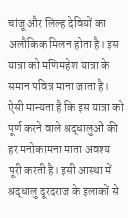चांजू और लिल्ह देवियों का अलौकिक मिलन होता है। इस यात्रा को मणिमहेश यात्रा के समान पवित्र माना जाता है। ऐसी मान्यता है कि इस यात्रा को पूर्ण करने वाले श्रद्धालुओं की हर मनोकामना माता अवश्य पूरी करती है। इसी आस्था में श्रद्धालु दूरदराज के इलाकों से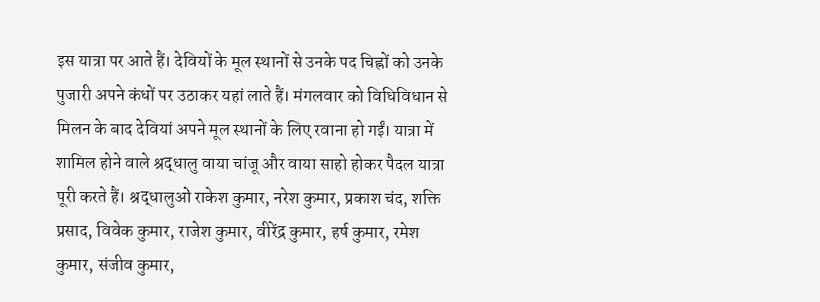इस यात्रा पर आते हैं। देवियों के मूल स्थानों से उनके पद चिह्नों को उनके पुजारी अपने कंधों पर उठाकर यहां लाते हैं। मंगलवार को विधिविधान से मिलन के बाद देवियां अपने मूल स्थानों के लिए रवाना हो गईं। यात्रा में शामिल होने वाले श्रद्धालु वाया चांजू और वाया साहो होकर पैदल यात्रा पूरी करते हैं। श्रद्धालुओं राकेश कुमार, नरेश कुमार, प्रकाश चंद, शक्ति प्रसाद, विवेक कुमार, राजेश कुमार, वीरेंद्र कुमार, हर्ष कुमार, रमेश कुमार, संजीव कुमार,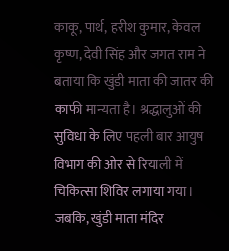काकू, पार्थ, हरीश कुमार, केवल कृष्ण, देवी सिंह और जगत राम ने बताया कि खुंडी माता की जातर की काफी मान्यता है। श्रद्धालुओं की सुविधा के लिए पहली बार आयुष विभाग की ओर से रियाली में चिकित्सा शिविर लगाया गया। जबकि, खुंडी माता मंदिर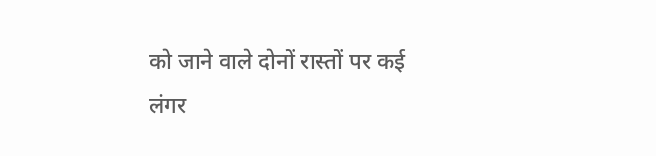को जाने वाले दोनों रास्तों पर कई लंगर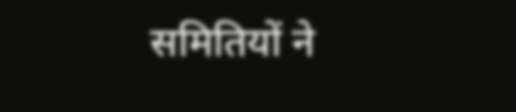समितियों ने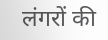लंगरों की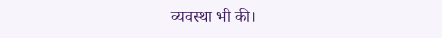व्यवस्था भी की।